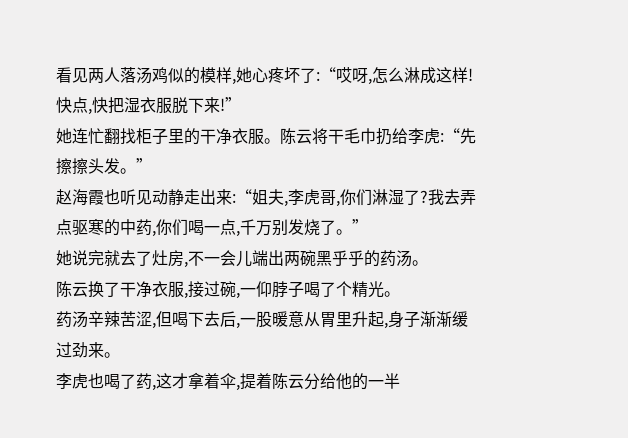看见两人落汤鸡似的模样,她心疼坏了:“哎呀,怎么淋成这样!快点,快把湿衣服脱下来!”
她连忙翻找柜子里的干净衣服。陈云将干毛巾扔给李虎:“先擦擦头发。”
赵海霞也听见动静走出来:“姐夫,李虎哥,你们淋湿了?我去弄点驱寒的中药,你们喝一点,千万别发烧了。”
她说完就去了灶房,不一会儿端出两碗黑乎乎的药汤。
陈云换了干净衣服,接过碗,一仰脖子喝了个精光。
药汤辛辣苦涩,但喝下去后,一股暖意从胃里升起,身子渐渐缓过劲来。
李虎也喝了药,这才拿着伞,提着陈云分给他的一半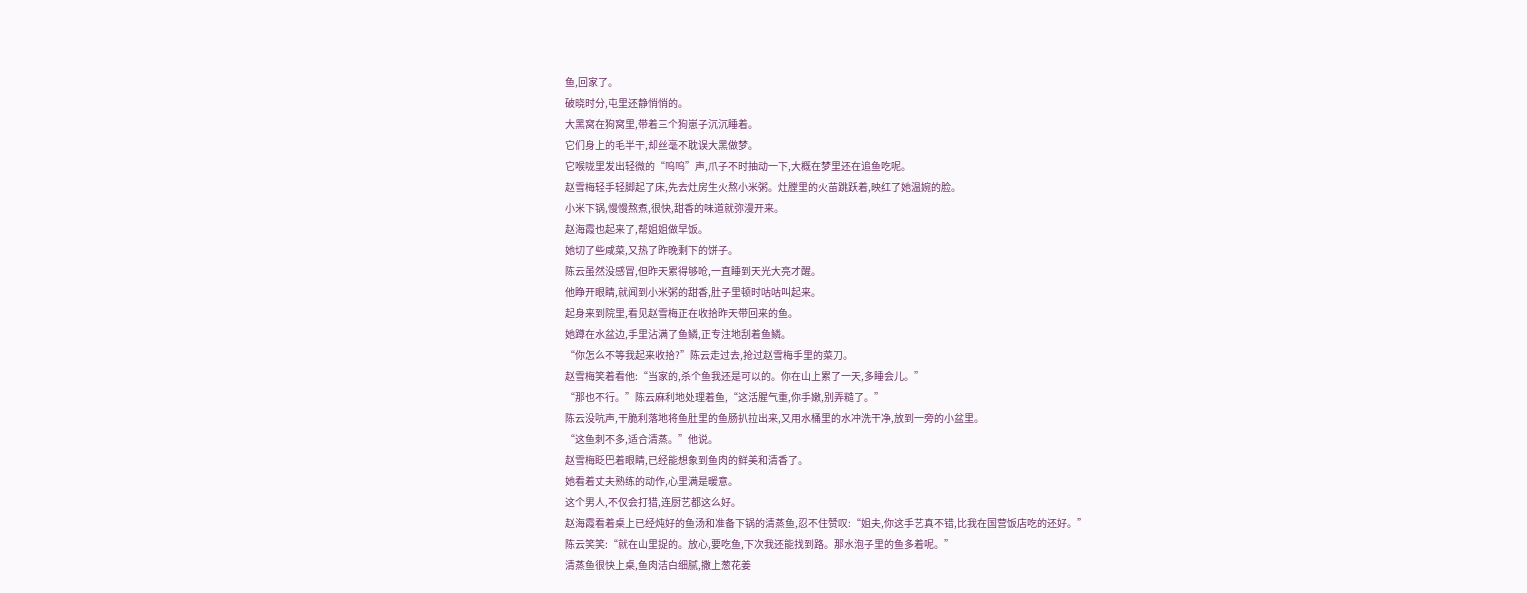鱼,回家了。
破晓时分,屯里还静悄悄的。
大黑窝在狗窝里,带着三个狗崽子沉沉睡着。
它们身上的毛半干,却丝毫不耽误大黑做梦。
它喉咙里发出轻微的“呜呜”声,爪子不时抽动一下,大概在梦里还在追鱼吃呢。
赵雪梅轻手轻脚起了床,先去灶房生火熬小米粥。灶膛里的火苗跳跃着,映红了她温婉的脸。
小米下锅,慢慢熬煮,很快,甜香的味道就弥漫开来。
赵海霞也起来了,帮姐姐做早饭。
她切了些咸菜,又热了昨晚剩下的饼子。
陈云虽然没感冒,但昨天累得够呛,一直睡到天光大亮才醒。
他睁开眼睛,就闻到小米粥的甜香,肚子里顿时咕咕叫起来。
起身来到院里,看见赵雪梅正在收拾昨天带回来的鱼。
她蹲在水盆边,手里沾满了鱼鳞,正专注地刮着鱼鳞。
“你怎么不等我起来收拾?”陈云走过去,抢过赵雪梅手里的菜刀。
赵雪梅笑着看他:“当家的,杀个鱼我还是可以的。你在山上累了一天,多睡会儿。”
“那也不行。”陈云麻利地处理着鱼,“这活腥气重,你手嫩,别弄糙了。”
陈云没吭声,干脆利落地将鱼肚里的鱼肠扒拉出来,又用水桶里的水冲洗干净,放到一旁的小盆里。
“这鱼刺不多,适合清蒸。”他说。
赵雪梅眨巴着眼睛,已经能想象到鱼肉的鲜美和清香了。
她看着丈夫熟练的动作,心里满是暖意。
这个男人,不仅会打猎,连厨艺都这么好。
赵海霞看着桌上已经炖好的鱼汤和准备下锅的清蒸鱼,忍不住赞叹:“姐夫,你这手艺真不错,比我在国营饭店吃的还好。”
陈云笑笑:“就在山里捉的。放心,要吃鱼,下次我还能找到路。那水泡子里的鱼多着呢。”
清蒸鱼很快上桌,鱼肉洁白细腻,撒上葱花姜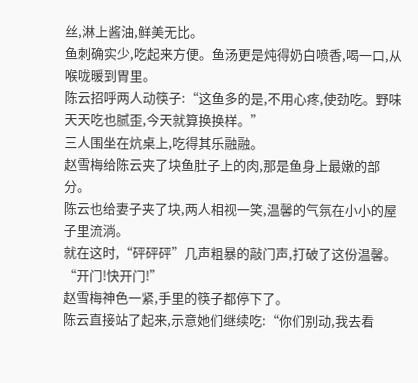丝,淋上酱油,鲜美无比。
鱼刺确实少,吃起来方便。鱼汤更是炖得奶白喷香,喝一口,从喉咙暖到胃里。
陈云招呼两人动筷子:“这鱼多的是,不用心疼,使劲吃。野味天天吃也腻歪,今天就算换换样。”
三人围坐在炕桌上,吃得其乐融融。
赵雪梅给陈云夹了块鱼肚子上的肉,那是鱼身上最嫩的部分。
陈云也给妻子夹了块,两人相视一笑,温馨的气氛在小小的屋子里流淌。
就在这时,“砰砰砰”几声粗暴的敲门声,打破了这份温馨。
“开门!快开门!”
赵雪梅神色一紧,手里的筷子都停下了。
陈云直接站了起来,示意她们继续吃:“你们别动,我去看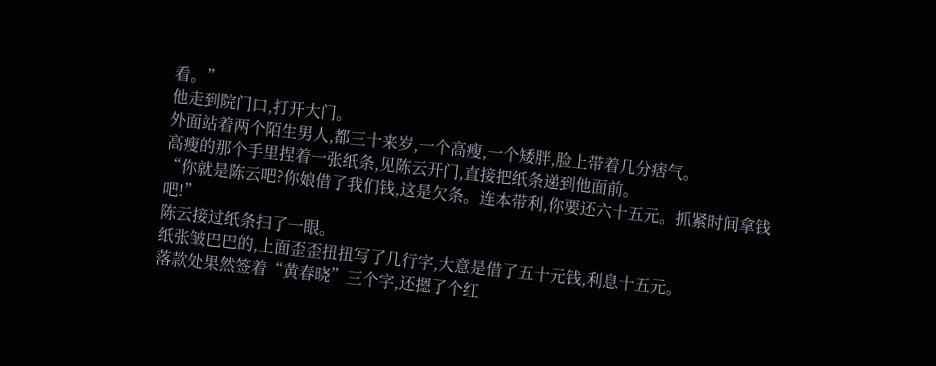看。”
他走到院门口,打开大门。
外面站着两个陌生男人,都三十来岁,一个高瘦,一个矮胖,脸上带着几分痞气。
高瘦的那个手里捏着一张纸条,见陈云开门,直接把纸条递到他面前。
“你就是陈云吧?你娘借了我们钱,这是欠条。连本带利,你要还六十五元。抓紧时间拿钱吧!”
陈云接过纸条扫了一眼。
纸张皱巴巴的,上面歪歪扭扭写了几行字,大意是借了五十元钱,利息十五元。
落款处果然签着“黄春晓”三个字,还摁了个红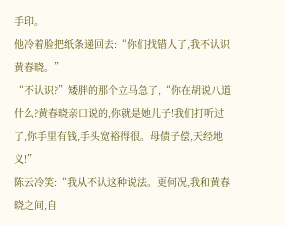手印。
他冷着脸把纸条递回去:“你们找错人了,我不认识黄春晓。”
“不认识?”矮胖的那个立马急了,“你在胡说八道什么?黄春晓亲口说的,你就是她儿子!我们打听过了,你手里有钱,手头宽裕得很。母债子偿,天经地义!”
陈云冷笑:“我从不认这种说法。更何况,我和黄春晓之间,自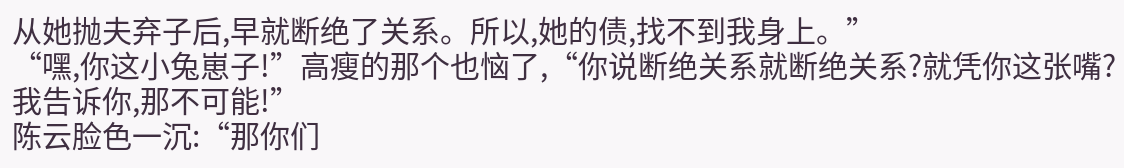从她抛夫弃子后,早就断绝了关系。所以,她的债,找不到我身上。”
“嘿,你这小兔崽子!”高瘦的那个也恼了,“你说断绝关系就断绝关系?就凭你这张嘴?我告诉你,那不可能!”
陈云脸色一沉:“那你们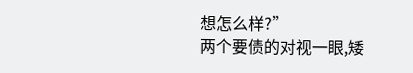想怎么样?”
两个要债的对视一眼,矮